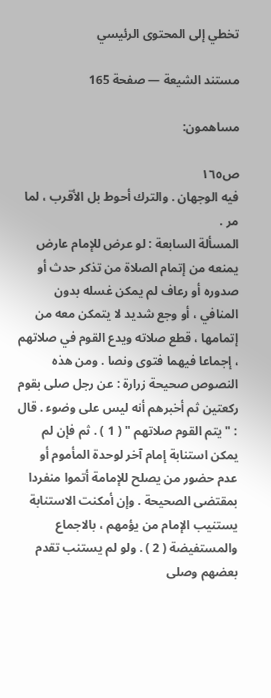تخطي إلى المحتوى الرئيسي

مستند الشيعة — صفحة 165

مساهمون:

ص١٦٥
فيه الوجهان . والترك أحوط بل الأقرب ، لما مر .
المسألة السابعة : لو عرض للإمام عارض يمنعه من إتمام الصلاة من تذكر حدث أو صدوره أو رعاف لم يمكن غسله بدون المنافي ، أو وجع شديد لا يتمكن معه من إتمامها ، قطع صلاته ويدع القوم في صلاتهم ، إجماعا فيهما فتوى ونصا . ومن هذه النصوص صحيحة زرارة : عن رجل صلى بقوم ركعتين ثم أخبرهم أنه ليس على وضوء . قال : " يتم القوم صلاتهم " ( 1 ) . ثم فإن لم يمكن استنابة إمام آخر لوحدة المأموم أو عدم حضور من يصلح للإمامة أتموا منفردا بمقتضى الصحيحة . وإن أمكنت الاستنابة يستنيب الإمام من يؤمهم ، بالاجماع والمستفيضة ( 2 ) . ولو لم يستنب تقدم بعضهم وصلى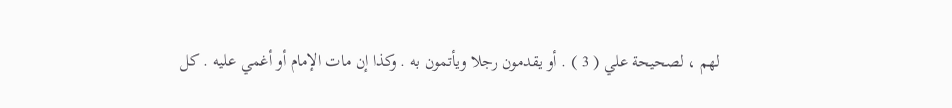لهم ، لصحيحة علي ( 3 ) . أو يقدمون رجلا ويأتمون به . وكذا إن مات الإمام أو أغمي عليه . كل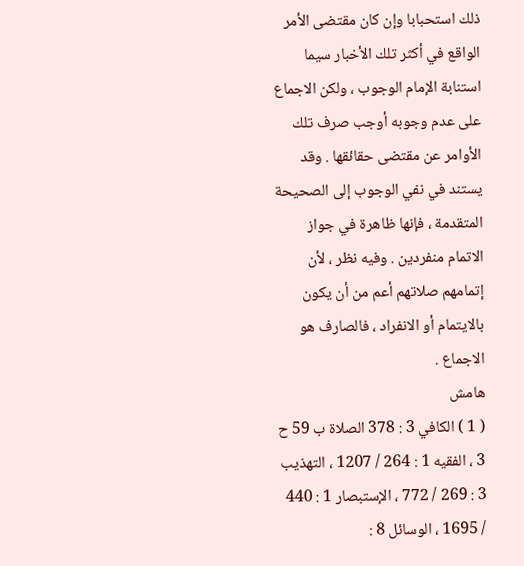ذلك استحبابا وإن كان مقتضى الأمر الواقع في أكثر تلك الأخبار سيما استنابة الإمام الوجوب ، ولكن الاجماع على عدم وجوبه أوجب صرف تلك الأوامر عن مقتضى حقائقها . وقد يستند في نفي الوجوب إلى الصحيحة المتقدمة ، فإنها ظاهرة في جواز الاتمام منفردين . وفيه نظر ، لأن إتمامهم صلاتهم أعم من أن يكون بالايتمام أو الانفراد ، فالصارف هو الاجماع .
هامش
( 1 ) الكافي 3 : 378 الصلاة ب 59 ح 3 ، الفقيه 1 : 264 / 1207 ، التهذيب 3 : 269 / 772 ، الإستبصار 1 : 440 / 1695 ، الوسائل 8 :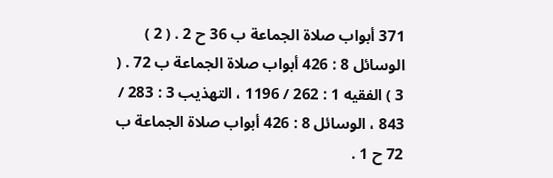371 أبواب صلاة الجماعة ب 36 ح 2 . ( 2 ) الوسائل 8 : 426 أبواب صلاة الجماعة ب 72 . ( 3 ) الفقيه 1 : 262 / 1196 ، التهذيب 3 : 283 / 843 ، الوسائل 8 : 426 أبواب صلاة الجماعة ب 72 ح 1 .